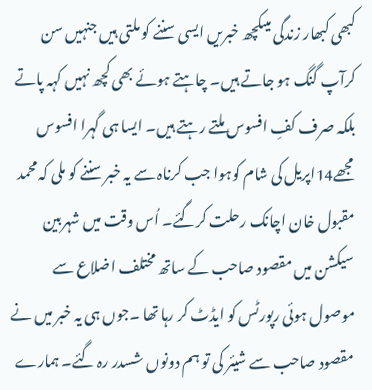کبھی کبھار زندگی میںکچھ خبریں ایسی سننے کو ملتی ہیں جنہیں سن کرآپ گنگ ہو جاتے ہیں۔ چاہتے ہوئے بھی کچھ نہیں کہہ پاتے بلکہ صرف کفِ افسوس ملتے رہتے ہیں۔ ایسا ہی گہرا افسوس مجھے14اپریل کی شام کوہوا جب کرناہ سے یہ خبر سننے کو ملی کہ محمد مقبول خان اچانک رحلت کرگئے۔ اُس وقت میں شہربین سیکشن میں مقصود صاحب کے ساتھ مختلف اضلاع سے موصول ہوئی رپورٹس کو ایڈٹ کر رہا تھا ۔جوں ہی یہ خبر میں نے مقصود صاحب سے شیئر کی تو ہم دونوں شسدر رہ گئے۔ ہمارے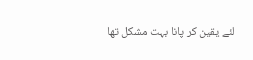لئے یقین کر پانا بہت مشکل تھا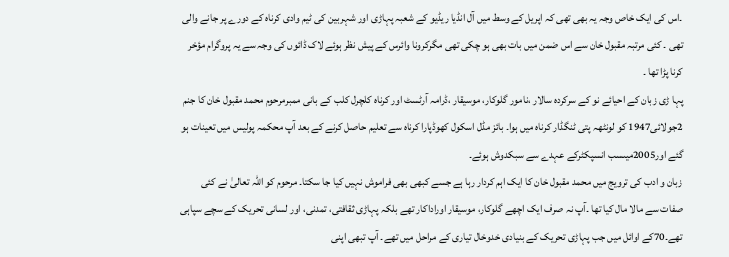۔اس کی ایک خاص وجہ یہ بھی تھی کہ اپریل کے وسط میں آل انڈیا ریڈیو کے شعبہ پہاڑی اور شہربین کی ٹیم وادی کرناہ کے دورے پر جانے والی تھی ۔ کئی مرتبہ مقبول خان سے اس ضمن میں بات بھی ہو چکی تھی مگرکرونا وائرس کے پیش نظر ہوئے لاک ڈائوں کی وجہ سے یہ پروگرام مؤخر کرنا پڑا تھا ۔
پہا ڑی زبان کے احیائے نو کے سرکردہ سالار ،نامور گلوکار، موسیقار ،ڈرامہ آرٹسٹ اور کرناہ کلچرل کلب کے بانی ممبرمرحوم محمد مقبول خان کا جنم 2جولائی1947 کو لونٹھہ پتی ٹنگڈار کرناہ میں ہوا۔ بائز مڈل اسکول کھوڈپارا کرناہ سے تعلیم حاصل کرنے کے بعد آپ محکمہ پولیس میں تعینات ہو گئے اور2005میںسب انسپکٹرکے عہدے سے سبکدوش ہوئے۔
زبان و ادب کی ترویج میں محمد مقبول خان کا ایک اہم کردار رہا ہے جسے کبھی بھی فراموش نہیں کیا جا سکتا۔ مرحوم کو اللہ تعالیٰ نے کئی صفات سے مالا مال کیا تھا ۔آپ نہ صرف ایک اچھے گلوکار، موسیقار اوراداکار تھے بلکہ پہاڑی ثقافتی، تمدنی، اور لسانی تحریک کے سچے سپاہی تھے۔70کے اوائل میں جب پہاڑی تحریک کے بنیادی خدوخال تیاری کے مراحل میں تھے۔ آپ تبھی اپنی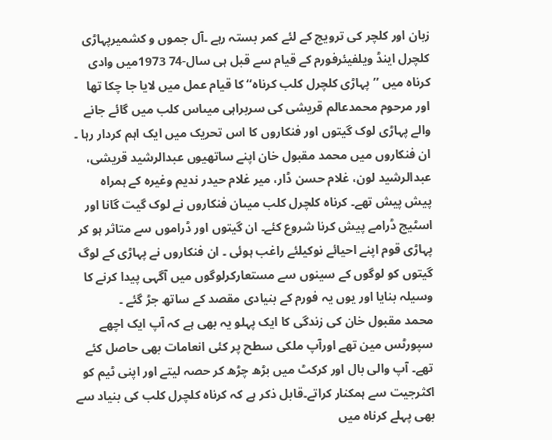زبان اور کلچر کی ترویج کے لئے کمر بستہ رہے ۔آل جموں و کشمیرپہاڑی کلچرل اینڈ ویلفیئرفورم کے قیام سے قبل ہی سال-74 1973میں وادی کرناہ میں ’’ پہاڑی کلچرل کلب کرناہ‘‘ کا قیام عمل میں لایا جا چکا تھا اور مرحوم محمدعالم قریشی کی سربراہی میںاس کلب میں گائے جانے والے پہاڑی لوک گیتوں اور فنکاروں کا اس تحریک میں ایک اہم کردار رہا ۔ ان فنکاروں میں محمد مقبول خان اپنے ساتھیوں عبدالرشید قریشی، عبدالرشید لون، غلام حسن ڈار، میر غلام حیدر ندیم وغیرہ کے ہمراہ پیش پیش تھے۔ کرناہ کلچرل کلب میںان فنکاروں نے لوک گیت گانا اور اسٹیج ڈرامے پیش کرنا شروع کئے۔ ان گیتوں اور ڈراموں سے متاثر ہو کر پہاڑی قوم اپنے احیائے نوکیلئے راغب ہوئی ۔ ان فنکاروں نے پہاڑی کے لوگ گیتوں کو لوگوں کے سینوں سے مستعارکرلوگوں میں آگہی پیدا کرنے کا وسیلہ بنایا اور یوں یہ فورم کے بنیادی مقصد کے ساتھ جڑ گئے ۔
محمد مقبول خان کی زندگی کا ایک پہلو یہ بھی ہے کہ آپ ایک اچھے سپورٹس مین تھے اورآپ ملکی سطح پر کئی انعامات بھی حاصل کئے تھے۔ آپ والی بال اور کرکٹ میں بڑھ چڑھ کر حصہ لیتے اور اپنی ٹیم کو اکثرجیت سے ہمکنار کراتے۔قابل ذکر ہے کہ کرناہ کلچرل کلب کی بنیاد سے بھی پہلے کرناہ میں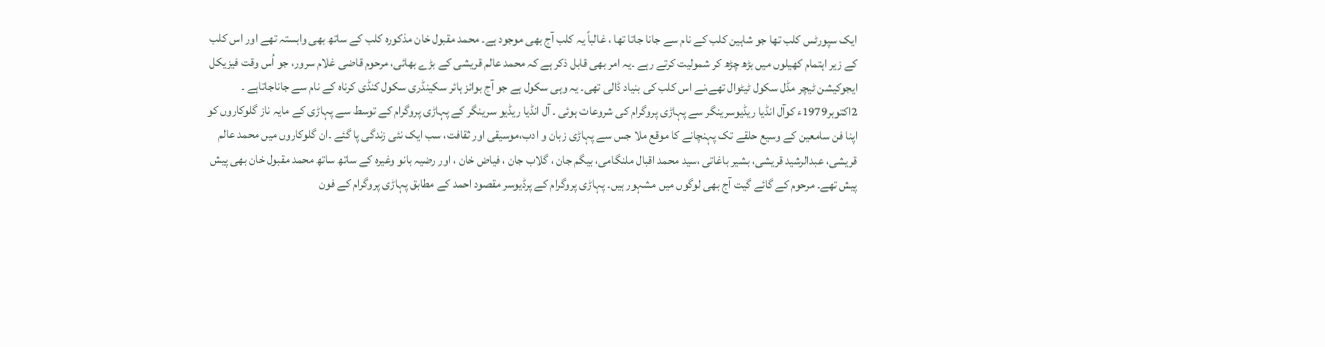ایک سپورٹس کلب تھا جو شاہین کلب کے نام سے جانا جاتا تھا ، غالباً یہ کلب آج بھی موجود ہے۔ محمد مقبول خان مذکورہ کلب کے ساتھ بھی وابستہ تھے اور اس کلب کے زیر اہتمام کھیلوں میں بڑھ چڑھ کر شمولیت کرتے رہے ۔یہ امر بھی قابل ذکر ہے کہ محمد عالم قریشی کے بڑے بھائی، مرحوم قاضی غلام سرور، جو اُس وقت فیزیکل ایجوکیشن ٹیچر مڈل سکول ٹیٹوال تھے،نے اس کلب کی بنیاد ڈالی تھی۔ یہ وہی سکول ہے جو آج بوائز ہائر سکینڈری سکول کنڈی کرناہ کے نام سے جاناجاتاہے ۔
2اکتوبر1979ء کوآل انڈیا ریڈیوسرینگر سے پہاڑی پروگرام کی شروعات ہوئی ۔ آل انڈیا ریڈیو سرینگر کے پہاڑی پروگرام کے توسط سے پہاڑی کے مایہ ناز گلوکاروں کو اپنا فن سامعین کے وسیع حلقے تک پہنچانے کا موقع ملا جس سے پہاڑی زبان و ادب،موسیقی اور ثقافت، سب ایک نئی زندگی پا گئے ۔ان گلوکاروں میں محمد عالم قریشی، عبدالرشید قریشی، بشیر باغاتی ،سید محمد اقبال ملنگامی، بیگم جان ، گلاب جان ، فیاض خان ، اور رضیہ بانو وغیرہ کے ساتھ ساتھ محمد مقبول خان بھی پیش پیش تھے۔ مرحوم کے گائے گیت آج بھی لوگوں میں مشہور ہیں۔ پہاڑی پروگرام کے پرڈیوسر مقصود احمد کے مطابق پہاڑی پروگرام کے فون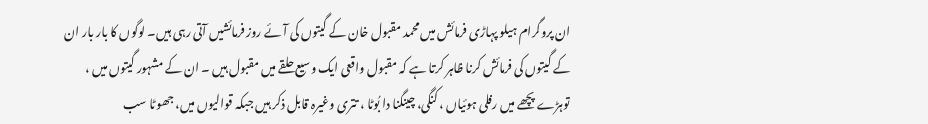ان پروگرام ہیلو پہاڑی فرمائش میں محمد مقبول خان کے گیتوں کی آئے روز فرمائشیں آتی رہی ہیں۔ لوگوں کا بار بار ان کے گیتوں کی فرمائش کرنا ظاہر کرتا ہے کہ مقبول واقعی ایک وسیع حلقے میں مقبول ہیں ۔ ان کے مشہور گیتوں میں ، توہڑے پچھے میں رفلی ہوئیاں ، کنگی، چینگنا دا بُوٹا ، تتری وغیرہ قابل ذکر ہیں جبکہ قوالیوں میں، جھوٹا سب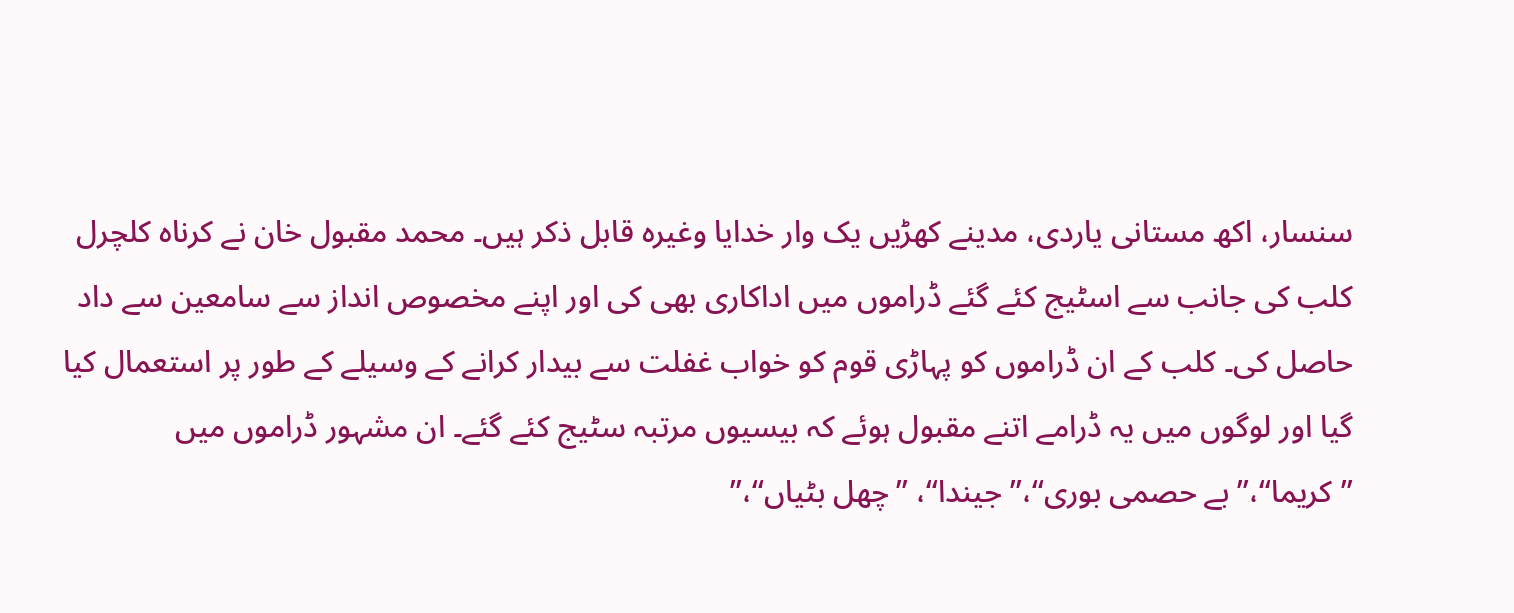سنسار، اکھ مستانی یاردی، مدینے کھڑیں یک وار خدایا وغیرہ قابل ذکر ہیں۔ محمد مقبول خان نے کرناہ کلچرل کلب کی جانب سے اسٹیج کئے گئے ڈراموں میں اداکاری بھی کی اور اپنے مخصوص انداز سے سامعین سے داد حاصل کی۔ کلب کے ان ڈراموں کو پہاڑی قوم کو خواب غفلت سے بیدار کرانے کے وسیلے کے طور پر استعمال کیا گیا اور لوگوں میں یہ ڈرامے اتنے مقبول ہوئے کہ بیسیوں مرتبہ سٹیج کئے گئے۔ ان مشہور ڈراموں میں ’’کریما‘‘،’’ بے حصمی بوری‘‘،’’ جیندا‘‘، ’’چھل بٹیاں‘‘،’’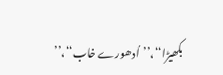بکھیڑا‘‘،’’اُدھورے خاب‘‘،’’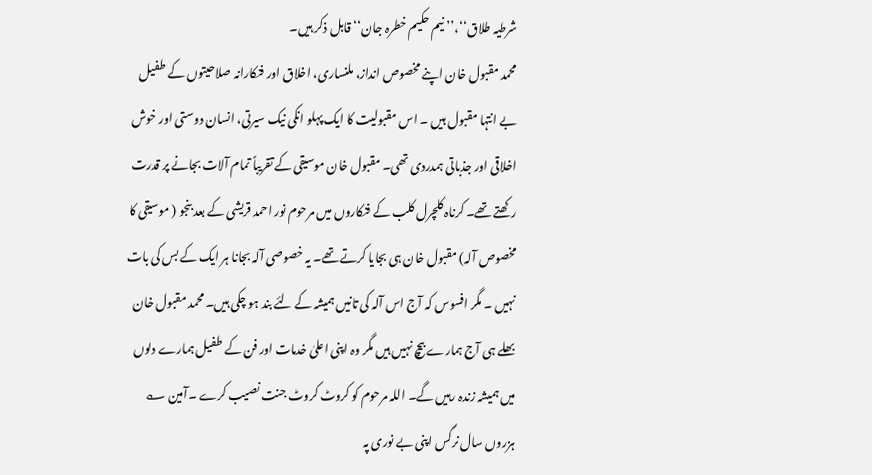شرطیہ طلاق‘‘،’’ نیم حکیم خطرہ جان‘‘ قابل ذکر ہیں۔
محمد مقبول خان اپنے مخصوص انداز، ملنساری، اخلاق اور فنکارانہ صلاحیتوں کے طفیل بے انتہا مقبول ہیں ۔ اس مقبولیت کا ایک پہلو انکی نیک سیرتی، انسان دوستی اور خوش اخلاقی اور جذباتی ہمدردی تھی۔ مقبول خان موسیقی کے تقریباً تمام آلات بجانے پر قدرت رکھتے تھے۔ کرناہ کلچرل کلب کے فنکاروں میں مرحوم نور احمد قریشی کے بعد بنجو ( موسیقی کا مخصوص آلہ) مقبول خان ہی بجایا کرتے تھے۔ یہ خصوصی آلہ بجانا ہر ایک کے بس کی بات نہیں ۔ مگر افسوس کہ آج اس آلہ کی تانیں ہمیشہ کے لئے بند ہو چکی ہیں۔ محمد مقبول خان بھلے ہی آج ہمارے بیچ نہیں ہیں مگر وہ اپنی اعلیٰ خدمات اور فن کے طفیل ہمارے دلوں میں ہمیشہ زندہ رہیں گے۔ اللہ مرحوم کو کروٹ کروٹ جنت نصیب کرے ۔آمین ؎
ہزروں سال نرگس اپنی بے نوری پہ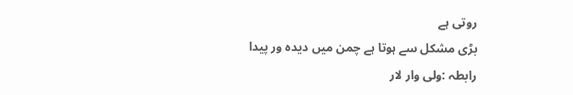روتی ہے
بڑی مشکل سے ہوتا ہے چمن میں دیدہ ور پیدا
رابطہ :ولی وار لار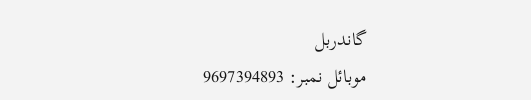گاندربل
موبائل نمبر: 9697394893